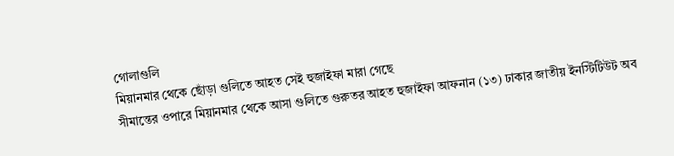গোলাগুলি
মিয়ানমার থেকে ছোঁড়া গুলিতে আহত সেই হুজাইফা মারা গেছে
সীমান্তের ওপারে মিয়ানমার থেকে আসা গুলিতে গুরুতর আহত হুজাইফা আফনান (১৩) ঢাকার জাতীয় ইনস্টিটিউট অব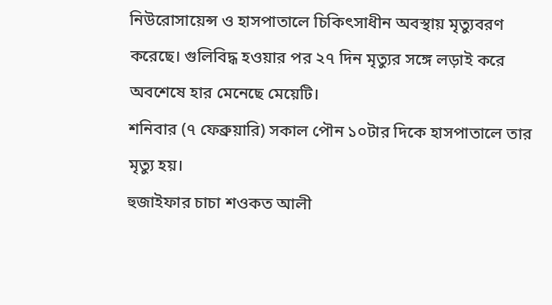নিউরোসায়েন্স ও হাসপাতালে চিকিৎসাধীন অবস্থায় মৃত্যুবরণ করেছে। গুলিবিদ্ধ হওয়ার পর ২৭ দিন মৃত্যুর সঙ্গে লড়াই করে অবশেষে হার মেনেছে মেয়েটি।
শনিবার (৭ ফেব্রুয়ারি) সকাল পৌন ১০টার দিকে হাসপাতালে তার মৃত্যু হয়।
হুজাইফার চাচা শওকত আলী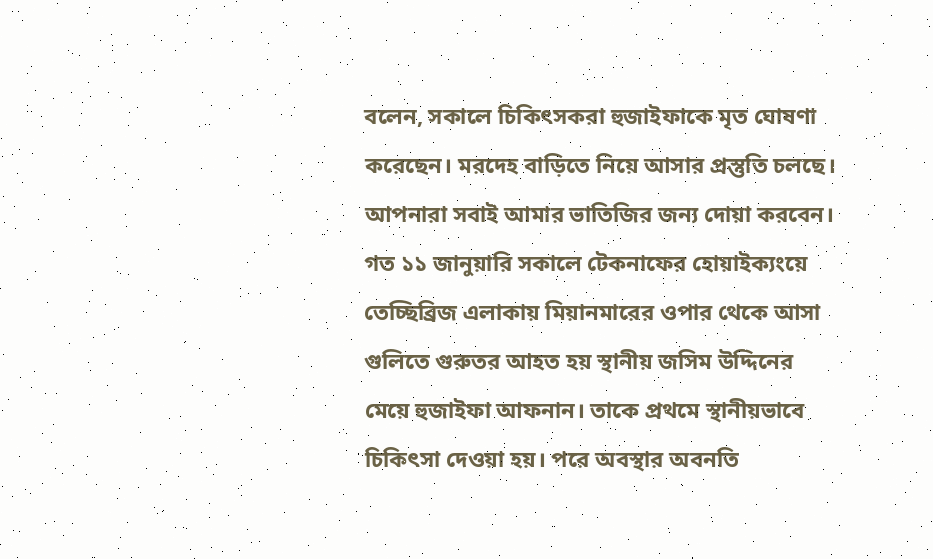বলেন, সকালে চিকিৎসকরা হুজাইফাকে মৃত ঘোষণা করেছেন। মরদেহ বাড়িতে নিয়ে আসার প্রস্তুতি চলছে। আপনারা সবাই আমার ভাতিজির জন্য দোয়া করবেন।
গত ১১ জানুয়ারি সকালে টেকনাফের হোয়াইক্যংয়ে তেচ্ছিব্রিজ এলাকায় মিয়ানমারের ওপার থেকে আসা গুলিতে গুরুতর আহত হয় স্থানীয় জসিম উদ্দিনের মেয়ে হুজাইফা আফনান। তাকে প্রথমে স্থানীয়ভাবে চিকিৎসা দেওয়া হয়। পরে অবস্থার অবনতি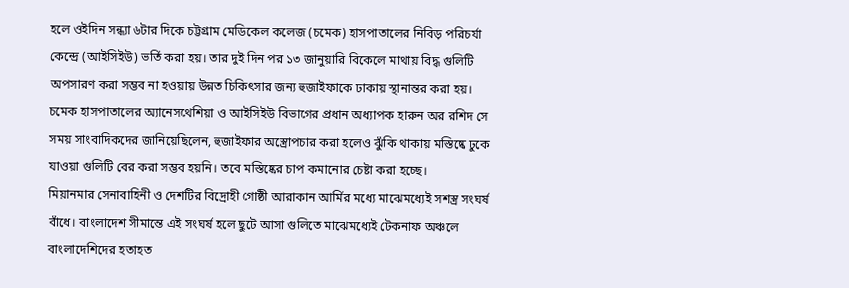হলে ওইদিন সন্ধ্যা ৬টার দিকে চট্টগ্রাম মেডিকেল কলেজ (চমেক) হাসপাতালের নিবিড় পরিচর্যা কেন্দ্রে (আইসিইউ) ভর্তি করা হয়। তার দুই দিন পর ১৩ জানুয়ারি বিকেলে মাথায় বিদ্ধ গুলিটি অপসারণ করা সম্ভব না হওয়ায় উন্নত চিকিৎসার জন্য হুজাইফাকে ঢাকায় স্থানান্তর করা হয়।
চমেক হাসপাতালের অ্যানেসথেশিয়া ও আইসিইউ বিভাগের প্রধান অধ্যাপক হারুন অর রশিদ সে সময় সাংবাদিকদের জানিয়েছিলেন, হুজাইফার অস্ত্রোপচার করা হলেও ঝুঁকি থাকায় মস্তিষ্কে ঢুকে যাওয়া গুলিটি বের করা সম্ভব হয়নি। তবে মস্তিষ্কের চাপ কমানোর চেষ্টা করা হচ্ছে।
মিয়ানমার সেনাবাহিনী ও দেশটির বিদ্রোহী গোষ্ঠী আরাকান আর্মির মধ্যে মাঝেমধ্যেই সশস্ত্র সংঘর্ষ বাঁধে। বাংলাদেশ সীমান্তে এই সংঘর্ষ হলে ছুটে আসা গুলিতে মাঝেমধ্যেই টেকনাফ অঞ্চলে বাংলাদেশিদের হতাহত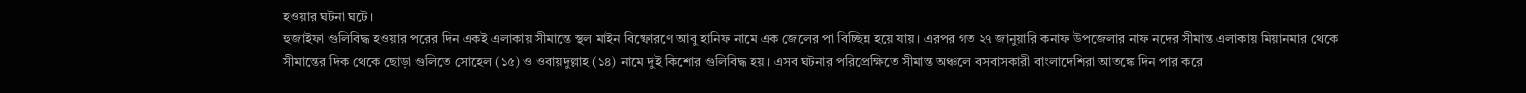হওয়ার ঘটনা ঘটে।
হুজাইফা গুলিবিদ্ধ হওয়ার পরের দিন একই এলাকায় সীমান্তে স্থল মাইন বিষ্ফোরণে আবু হানিফ নামে এক জেলের পা বিচ্ছিন্ন হয়ে যায়। এরপর গত ২৭ জানুয়ারি কনাফ উপজেলার নাফ নদের সীমান্ত এলাকায় মিয়ানমার থেকে সীমান্তের দিক থেকে ছোড়া গুলিতে সোহেল (১৫) ও ওবায়দুল্লাহ (১৪) নামে দুই কিশোর গুলিবিদ্ধ হয়। এসব ঘটনার পরিপ্রেক্ষিতে সীমান্ত অঞ্চলে বসবাসকারী বাংলাদেশিরা আতঙ্কে দিন পার করে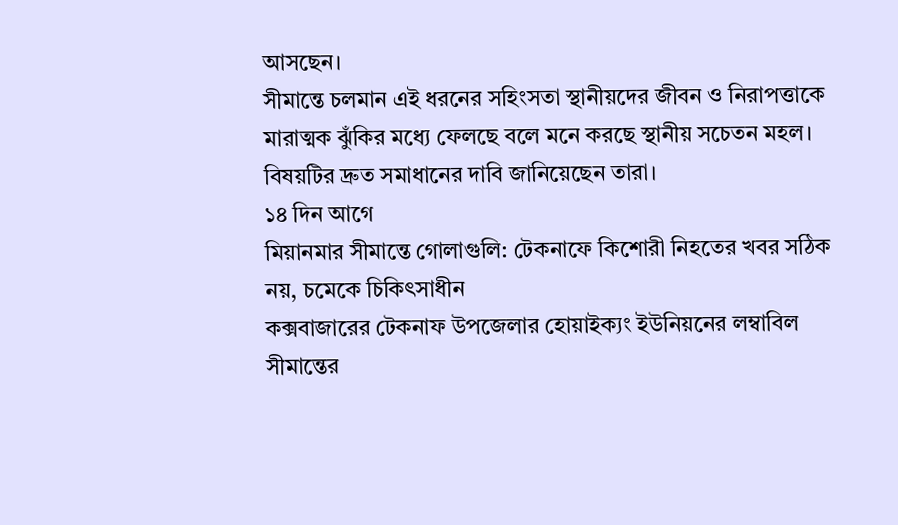আসছেন।
সীমান্তে চলমান এই ধরনের সহিংসতা স্থানীয়দের জীবন ও নিরাপত্তাকে মারাত্মক ঝুঁকির মধ্যে ফেলছে বলে মনে করছে স্থানীয় সচেতন মহল। বিষয়টির দ্রুত সমাধানের দাবি জানিয়েছেন তারা।
১৪ দিন আগে
মিয়ানমার সীমান্তে গোলাগুলি: টেকনাফে কিশোরী নিহতের খবর সঠিক নয়, চমেকে চিকিৎসাধীন
কক্সবাজারের টেকনাফ উপজেলার হোয়াইক্যং ইউনিয়নের লম্বাবিল সীমান্তের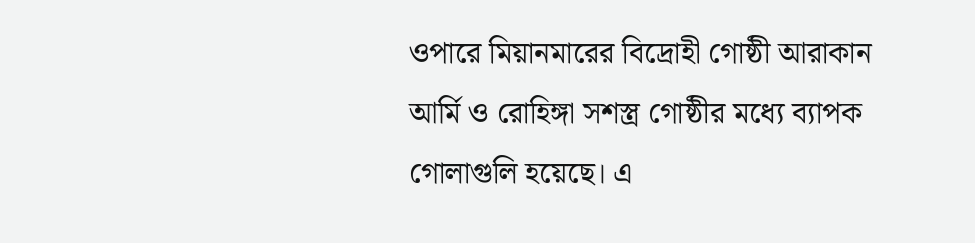ওপারে মিয়ানমারের বিদ্রোহী গোষ্ঠী আরাকান আর্মি ও রোহিঙ্গা সশস্ত্র গোষ্ঠীর মধ্যে ব্যাপক গোলাগুলি হয়েছে। এ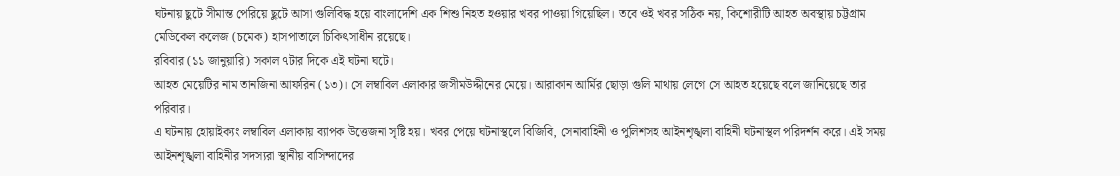ঘটনায় ছুটে সীমান্ত পেরিয়ে ছুটে আসা গুলিবিদ্ধ হয়ে বাংলাদেশি এক শিশু নিহত হওয়ার খবর পাওয়া গিয়েছিল। তবে ওই খবর সঠিক নয়, কিশোরীটি আহত অবস্থায় চট্টগ্রাম মেডিকেল কলেজ (চমেক) হাসপাতালে চিকিৎসাধীন রয়েছে।
রবিবার (১১ জানুয়ারি) সকাল ৭টার দিকে এই ঘটনা ঘটে।
আহত মেয়েটির নাম তানজিনা আফরিন (১৩)। সে লম্বাবিল এলাকার জসীমউদ্দীনের মেয়ে। আরাকান আর্মির ছোড়া গুলি মাথায় লেগে সে আহত হয়েছে বলে জানিয়েছে তার পরিবার।
এ ঘটনায় হোয়াইক্যং লম্বাবিল এলাকায় ব্যাপক উত্তেজনা সৃষ্টি হয়। খবর পেয়ে ঘটনাস্থলে বিজিবি, সেনাবাহিনী ও পুলিশসহ আইনশৃঙ্খলা বাহিনী ঘটনাস্থল পরিদর্শন করে। এই সময় আইনশৃঙ্খলা বাহিনীর সদস্যরা স্থানীয় বাসিন্দাদের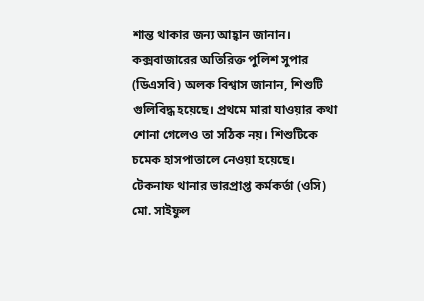শান্ত থাকার জন্য আহ্বান জানান।
কক্সবাজারের অতিরিক্ত পুলিশ সুপার (ডিএসবি) অলক বিশ্বাস জানান, শিশুটি গুলিবিদ্ধ হয়েছে। প্রথমে মারা যাওয়ার কথা শোনা গেলেও তা সঠিক নয়। শিশুটিকে চমেক হাসপাতালে নেওয়া হয়েছে।
টেকনাফ থানার ভারপ্রাপ্ত কর্মকর্তা (ওসি) মো. সাইফুল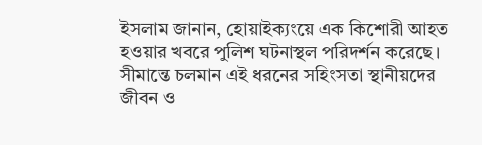ইসলাম জানান, হোয়াইক্যংয়ে এক কিশোরী আহত হওয়ার খবরে পুলিশ ঘটনাস্থল পরিদর্শন করেছে।
সীমান্তে চলমান এই ধরনের সহিংসতা স্থানীয়দের জীবন ও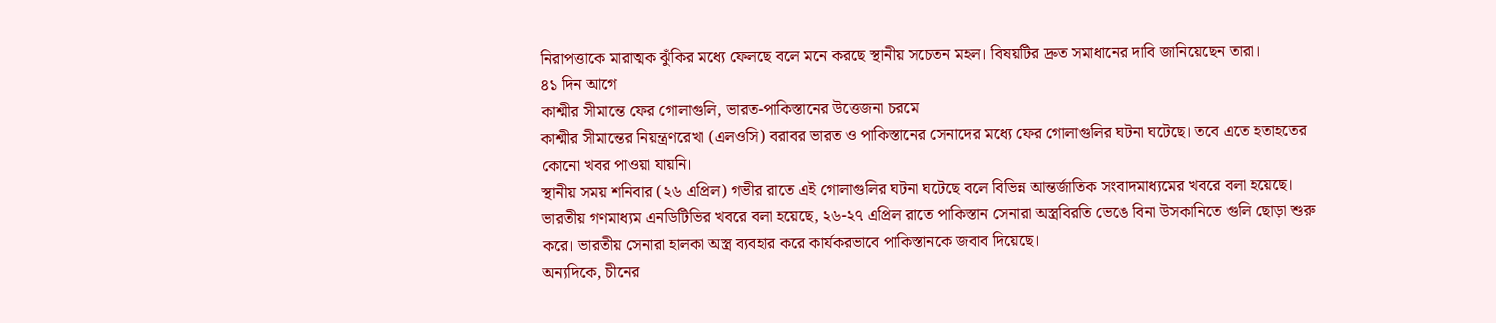নিরাপত্তাকে মারাত্মক ঝুঁকির মধ্যে ফেলছে বলে মনে করছে স্থানীয় সচেতন মহল। বিষয়টির দ্রুত সমাধানের দাবি জানিয়েছেন তারা।
৪১ দিন আগে
কাশ্মীর সীমান্তে ফের গোলাগুলি, ভারত-পাকিস্তানের উত্তেজনা চরমে
কাশ্মীর সীমান্তের নিয়ন্ত্রণরেখা (এলওসি) বরাবর ভারত ও পাকিস্তানের সেনাদের মধ্যে ফের গোলাগুলির ঘটনা ঘটেছে। তবে এতে হতাহতের কোনো খবর পাওয়া যায়নি।
স্থানীয় সময় শনিবার (২৬ এপ্রিল) গভীর রাতে এই গোলাগুলির ঘটনা ঘটেছে বলে বিভিন্ন আন্তর্জাতিক সংবাদমাধ্যমের খবরে বলা হয়েছে।
ভারতীয় গণমাধ্যম এনডিটিভির খবরে বলা হয়েছে, ২৬-২৭ এপ্রিল রাতে পাকিস্তান সেনারা অস্ত্রবিরতি ভেঙে বিনা উসকানিতে গুলি ছোড়া শুরু করে। ভারতীয় সেনারা হালকা অস্ত্র ব্যবহার করে কার্যকরভাবে পাকিস্তানকে জবাব দিয়েছে।
অন্যদিকে, চীনের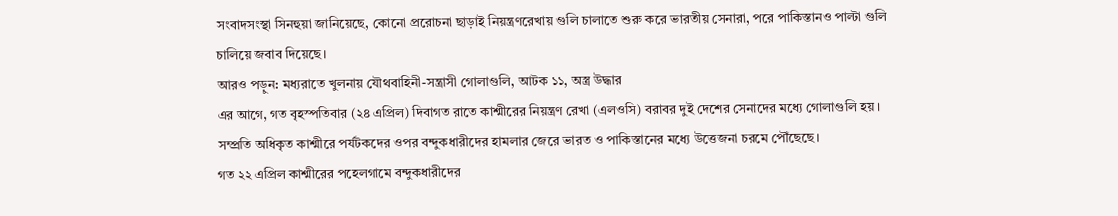সংবাদসংস্থা সিনহুয়া জানিয়েছে, কোনো প্ররোচনা ছাড়াই নিয়ন্ত্রণরেখায় গুলি চালাতে শুরু করে ভারতীয় সেনারা, পরে পাকিস্তানও পাল্টা গুলি চালিয়ে জবাব দিয়েছে।
আরও পড়ুন: মধ্যরাতে খুলনায় যৌথবাহিনী-সন্ত্রাসী গোলাগুলি, আটক ১১, অস্ত্র উদ্ধার
এর আগে, গত বৃহস্পতিবার (২৪ এপ্রিল) দিবাগত রাতে কাশ্মীরের নিয়ন্ত্রণ রেখা (এলওসি) বরাবর দুই দেশের সেনাদের মধ্যে গোলাগুলি হয়। সম্প্রতি অধিকৃত কাশ্মীরে পর্যটকদের ওপর বন্দুকধারীদের হামলার জেরে ভারত ও পাকিস্তানের মধ্যে উত্তেজনা চরমে পৌঁছেছে।
গত ২২ এপ্রিল কাশ্মীরের পহেলগামে বন্দুকধারীদের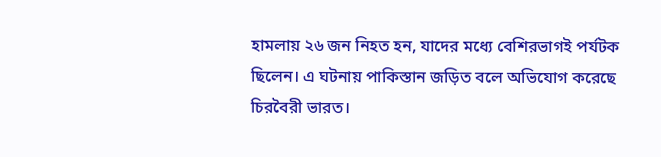হামলায় ২৬ জন নিহত হন, যাদের মধ্যে বেশিরভাগই পর্যটক ছিলেন। এ ঘটনায় পাকিস্তান জড়িত বলে অভিযোগ করেছে চিরবৈরী ভারত।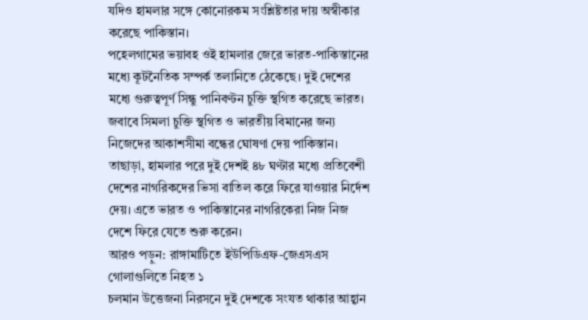যদিও হামলার সঙ্গে কোনোরকম সংশ্লিষ্টতার দায় অস্বীকার করেছে পাকিস্তান।
পহেলগামের ভয়াবহ ওই হামলার জেরে ভারত-পাকিস্তানের মধ্যে কূটনৈতিক সম্পর্ক তলানিতে ঠেকেছে। দুই দেশের মধ্যে গুরুত্বপূর্ণ সিন্ধু পানিবণ্টন চুক্তি স্থগিত করেছে ভারত। জবাবে সিমলা চুক্তি স্থগিত ও ভারতীয় বিমানের জন্য নিজেদের আকাশসীমা বন্ধের ঘোষণা দেয় পাকিস্তান।
তাছাড়া, হামলার পরে দুই দেশই ৪৮ ঘণ্টার মধ্যে প্রতিবেশী দেশের নাগরিকদের ভিসা বাতিল করে ফিরে যাওয়ার নির্দেশ দেয়। এতে ভারত ও পাকিস্তানের নাগরিকেরা নিজ নিজ দেশে ফিরে যেতে শুরু করেন।
আরও পড়ুন: রাঙ্গামাটিতে ইউপিডিএফ-জেএসএস গোলাগুলিতে নিহত ১
চলমান উত্তেজনা নিরসনে দুই দেশকে সংযত থাকার আহ্বান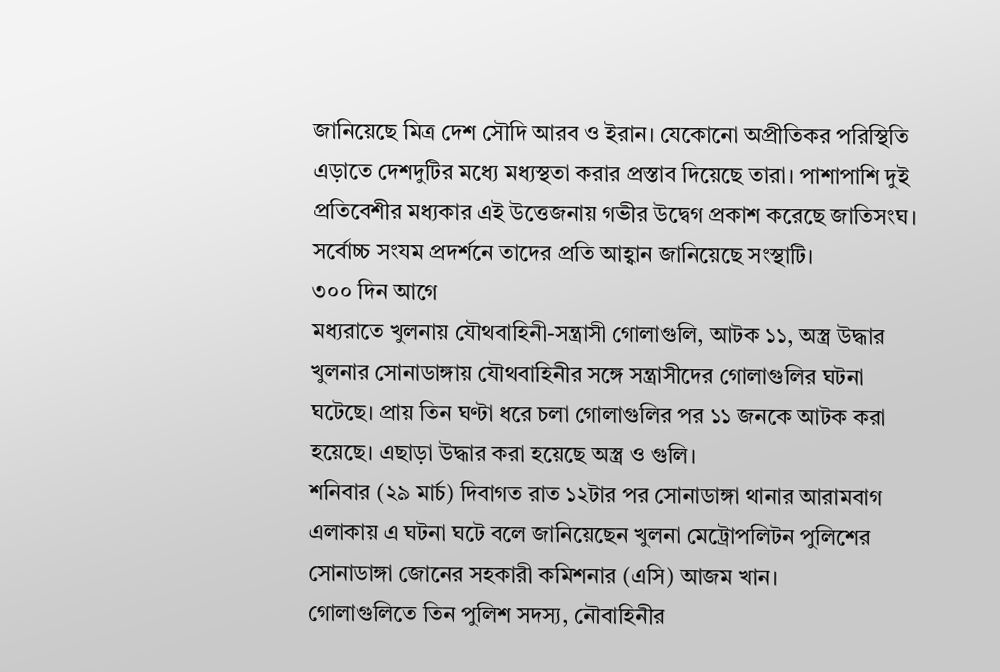জানিয়েছে মিত্র দেশ সৌদি আরব ও ইরান। যেকোনো অপ্রীতিকর পরিস্থিতি এড়াতে দেশদুটির মধ্যে মধ্যস্থতা করার প্রস্তাব দিয়েছে তারা। পাশাপাশি দুই প্রতিবেশীর মধ্যকার এই উত্তেজনায় গভীর উদ্বেগ প্রকাশ করেছে জাতিসংঘ। সর্বোচ্চ সংযম প্রদর্শনে তাদের প্রতি আহ্বান জানিয়েছে সংস্থাটি।
৩০০ দিন আগে
মধ্যরাতে খুলনায় যৌথবাহিনী-সন্ত্রাসী গোলাগুলি, আটক ১১, অস্ত্র উদ্ধার
খুলনার সোনাডাঙ্গায় যৌথবাহিনীর সঙ্গে সন্ত্রাসীদের গোলাগুলির ঘটনা ঘটেছে। প্রায় তিন ঘণ্টা ধরে চলা গোলাগুলির পর ১১ জনকে আটক করা হয়েছে। এছাড়া উদ্ধার করা হয়েছে অস্ত্র ও গুলি।
শনিবার (২৯ মার্চ) দিবাগত রাত ১২টার পর সোনাডাঙ্গা থানার আরামবাগ এলাকায় এ ঘটনা ঘটে বলে জানিয়েছেন খুলনা মেট্রোপলিটন পুলিশের সোনাডাঙ্গা জোনের সহকারী কমিশনার (এসি) আজম খান।
গোলাগুলিতে তিন পুলিশ সদস্য, নৌবাহিনীর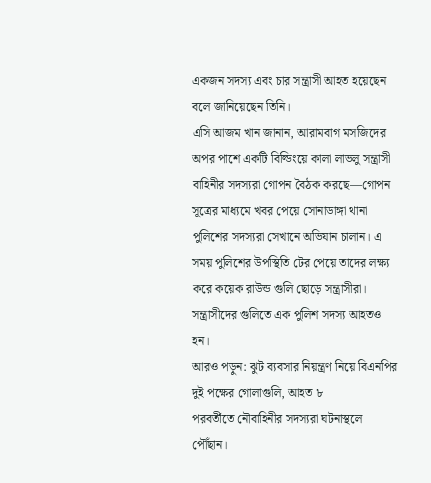একজন সদস্য এবং চার সন্ত্রাসী আহত হয়েছেন বলে জানিয়েছেন তিনি।
এসি আজম খান জানান, আরামবাগ মসজিদের অপর পাশে একটি বিল্ডিংয়ে কালা লাভলু সন্ত্রাসী বাহিনীর সদস্যরা গোপন বৈঠক করছে—গোপন সূত্রের মাধ্যমে খবর পেয়ে সোনাডাঙ্গা থানা পুলিশের সদস্যরা সেখানে অভিযান চালান। এ সময় পুলিশের উপস্থিতি টের পেয়ে তাদের লক্ষ্য করে কয়েক রাউন্ড গুলি ছোড়ে সন্ত্রাসীরা। সন্ত্রাসীদের গুলিতে এক পুলিশ সদস্য আহতও হন।
আরও পড়ুন: ঝুট ব্যবসার নিয়ন্ত্রণ নিয়ে বিএনপির দুই পক্ষের গোলাগুলি, আহত ৮
পরবর্তীতে নৌবাহিনীর সদস্যরা ঘটনাস্থলে পৌঁছান।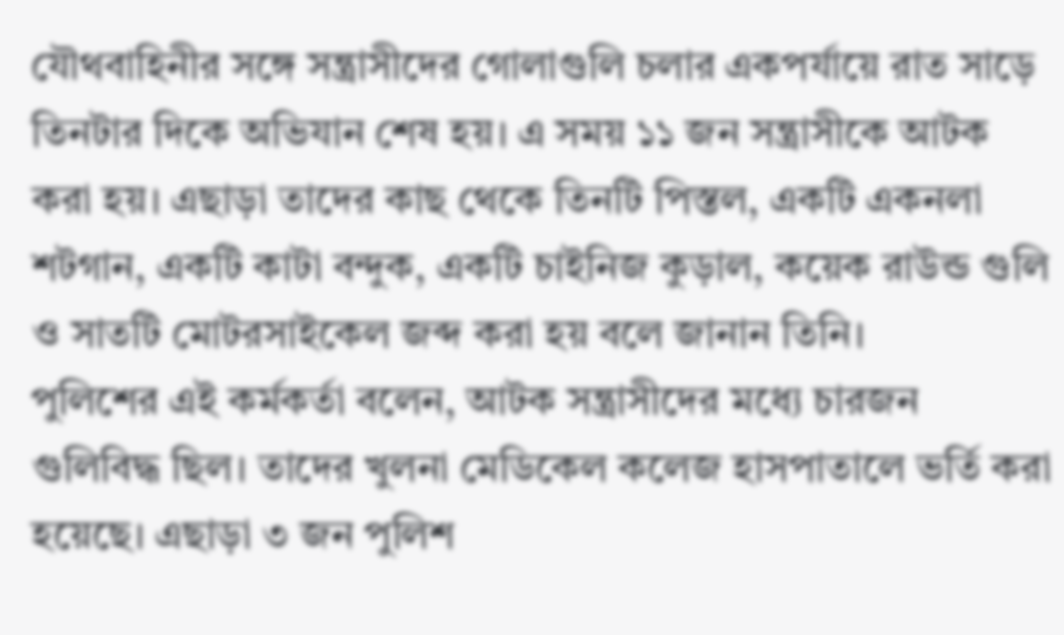যৌথবাহিনীর সঙ্গে সন্ত্রাসীদের গোলাগুলি চলার একপর্যায়ে রাত সাড়ে তিনটার দিকে অভিযান শেষ হয়। এ সময় ১১ জন সন্ত্রাসীকে আটক করা হয়। এছাড়া তাদের কাছ থেকে তিনটি পিস্তল, একটি একনলা শটগান, একটি কাটা বন্দুক, একটি চাইনিজ কুড়াল, কয়েক রাউন্ড গুলি ও সাতটি মোটরসাইকেল জব্দ করা হয় বলে জানান তিনি।
পুলিশের এই কর্মকর্তা বলেন, আটক সন্ত্রাসীদের মধ্যে চারজন গুলিবিদ্ধ ছিল। তাদের খুলনা মেডিকেল কলেজ হাসপাতালে ভর্তি করা হয়েছে। এছাড়া ৩ জন পুলিশ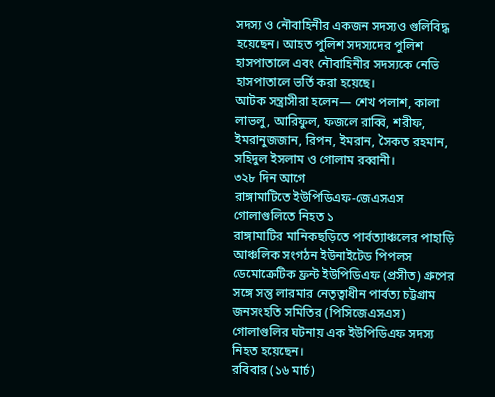সদস্য ও নৌবাহিনীর একজন সদস্যও গুলিবিদ্ধ হয়েছেন। আহত পুলিশ সদস্যদের পুলিশ হাসপাতালে এবং নৌবাহিনীর সদস্যকে নেভি হাসপাতালে ভর্তি করা হয়েছে।
আটক সন্ত্রাসীরা হলেন— শেখ পলাশ, কালা লাভলু, আরিফুল, ফজলে রাব্বি, শরীফ, ইমরানুজজান, রিপন, ইমরান, সৈকত রহমান, সহিদুল ইসলাম ও গোলাম রব্বানী।
৩২৮ দিন আগে
রাঙ্গামাটিতে ইউপিডিএফ-জেএসএস গোলাগুলিতে নিহত ১
রাঙ্গামাটির মানিকছড়িতে পার্বত্যাঞ্চলের পাহাড়ি আঞ্চলিক সংগঠন ইউনাইটেড পিপলস ডেমোক্রেটিক ফ্রন্ট ইউপিডিএফ (প্রসীত) গ্রুপের সঙ্গে সন্তু লারমার নেতৃত্বাধীন পার্বত্য চট্টগ্রাম জনসংহতি সমিতির (পিসিজেএসএস) গোলাগুলির ঘটনায় এক ইউপিডিএফ সদস্য নিহত হয়েছেন।
রবিবার (১৬ মার্চ)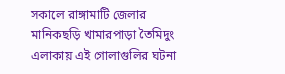সকালে রাঙ্গামাটি জেলার মানিকছড়ি খামারপাড়া তৈমিদুং এলাকায় এই গোলাগুলির ঘটনা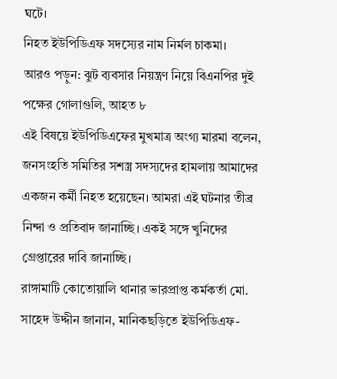ঘটে।
নিহত ইউপিডিএফ সদস্যের নাম নির্মল চাকমা।
আরও পড়ুন: ঝুট ব্যবসার নিয়ন্ত্রণ নিয়ে বিএনপির দুই পক্ষের গোলাগুলি, আহত ৮
এই বিষয়ে ইউপিডিএফের মুখমাত্র অংগ্য মারমা বলেন, জনসংহতি সমিতির সশস্ত্র সদস্যদের হামলায় আমাদের একজন কর্মী নিহত হয়েছেন। আমরা এই ঘটনার তীব্র নিন্দা ও প্রতিবাদ জানাচ্ছি। একই সঙ্গে খুনিদের গ্রেপ্তারের দাবি জানাচ্ছি।
রাঙ্গামাটি কোতোয়ালি থানার ভারপ্রাপ্ত কর্মকর্তা মো. সাহেদ উদ্দীন জানান, মানিকছড়িতে ইউপিডিএফ-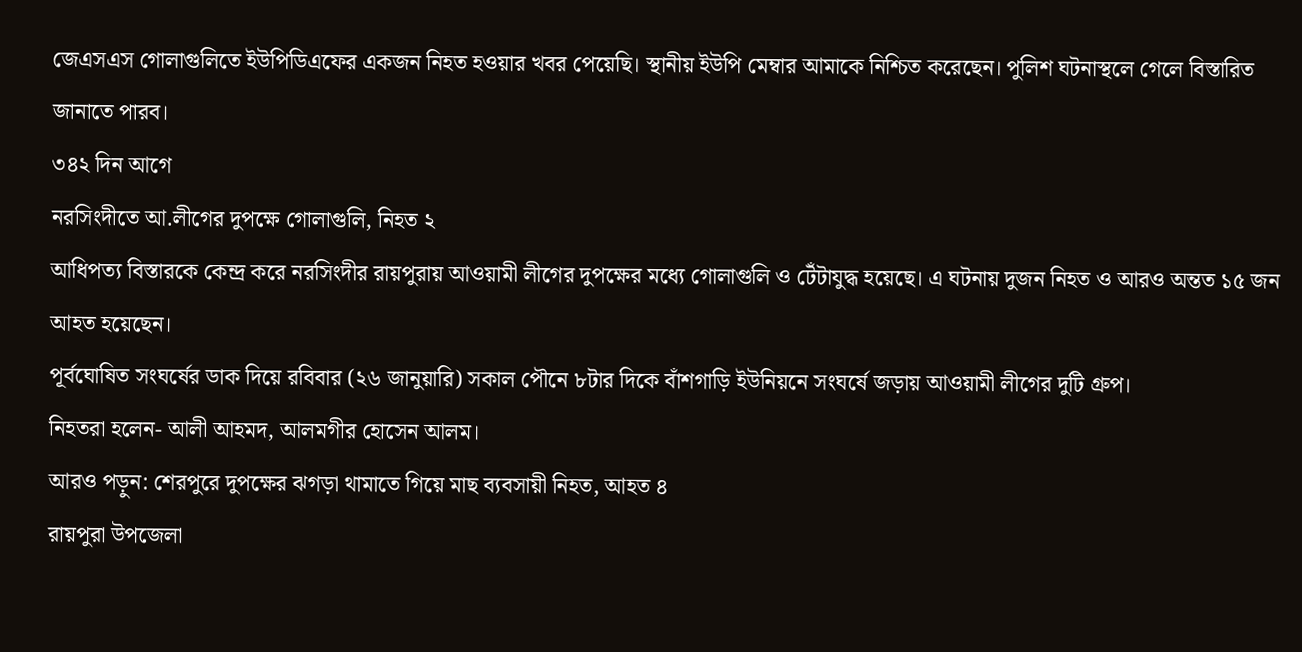জেএসএস গোলাগুলিতে ইউপিডিএফের একজন নিহত হওয়ার খবর পেয়েছি। স্থানীয় ইউপি মেম্বার আমাকে নিশ্চিত করেছেন। পুলিশ ঘটনাস্থলে গেলে বিস্তারিত জানাতে পারব।
৩৪২ দিন আগে
নরসিংদীতে আ.লীগের দুপক্ষে গোলাগুলি, নিহত ২
আধিপত্য বিস্তারকে কেন্দ্র করে নরসিংদীর রায়পুরায় আওয়ামী লীগের দুপক্ষের মধ্যে গোলাগুলি ও টেঁটাযুদ্ধ হয়েছে। এ ঘটনায় দুজন নিহত ও আরও অন্তত ১৫ জন আহত হয়েছেন।
পূর্বঘোষিত সংঘর্ষের ডাক দিয়ে রবিবার (২৬ জানুয়ারি) সকাল পৌনে ৮টার দিকে বাঁশগাড়ি ইউনিয়নে সংঘর্ষে জড়ায় আওয়ামী লীগের দুটি গ্রুপ।
নিহতরা হলেন- আলী আহমদ, আলমগীর হোসেন আলম।
আরও পড়ুন: শেরপুরে দুপক্ষের ঝগড়া থামাতে গিয়ে মাছ ব্যবসায়ী নিহত, আহত ৪
রায়পুরা উপজেলা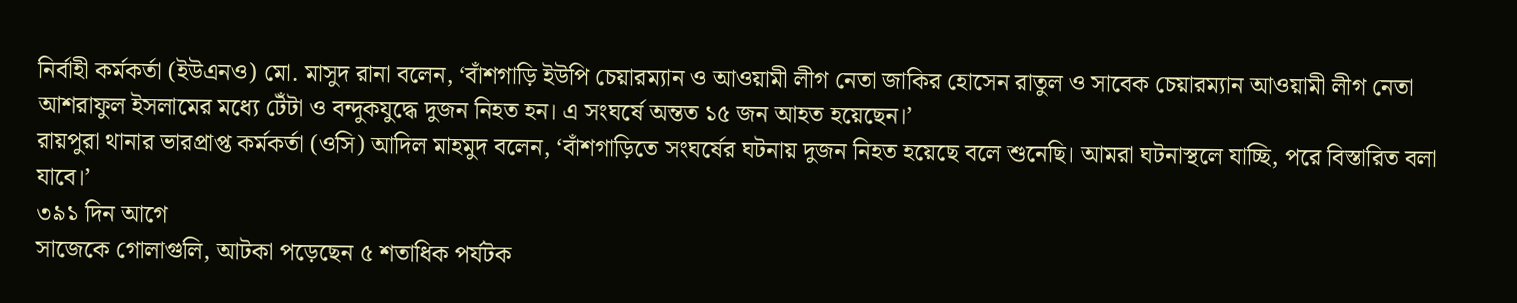নির্বাহী কর্মকর্তা (ইউএনও) মো. মাসুদ রানা বলেন, ‘বাঁশগাড়ি ইউপি চেয়ারম্যান ও আওয়ামী লীগ নেতা জাকির হোসেন রাতুল ও সাবেক চেয়ারম্যান আওয়ামী লীগ নেতা আশরাফুল ইসলামের মধ্যে টেঁটা ও বন্দুকযুদ্ধে দুজন নিহত হন। এ সংঘর্ষে অন্তত ১৫ জন আহত হয়েছেন।’
রায়পুরা থানার ভারপ্রাপ্ত কর্মকর্তা (ওসি) আদিল মাহমুদ বলেন, ‘বাঁশগাড়িতে সংঘর্ষের ঘটনায় দুজন নিহত হয়েছে বলে শুনেছি। আমরা ঘটনাস্থলে যাচ্ছি, পরে বিস্তারিত বলা যাবে।’
৩৯১ দিন আগে
সাজেকে গোলাগুলি, আটকা পড়েছেন ৫ শতাধিক পর্যটক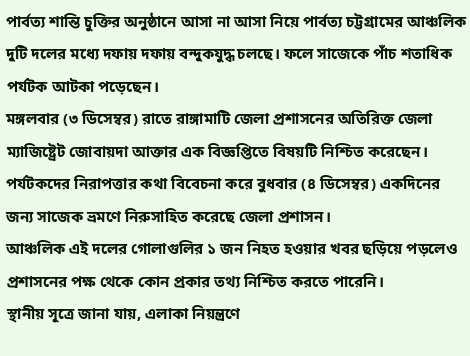পার্বত্য শান্তি চুক্তির অনুষ্ঠানে আসা না আসা নিয়ে পার্বত্য চট্টগ্রামের আঞ্চলিক দুটি দলের মধ্যে দফায় দফায় বন্দুকযুদ্ধ চলছে। ফলে সাজেকে পাঁচ শতাধিক পর্যটক আটকা পড়েছেন।
মঙ্গলবার (৩ ডিসেম্বর) রাতে রাঙ্গামাটি জেলা প্রশাসনের অতিরিক্ত জেলা ম্যাজিষ্ট্রেট জোবায়দা আক্তার এক বিজ্ঞপ্তিতে বিষয়টি নিশ্চিত করেছেন।
পর্যটকদের নিরাপত্তার কথা বিবেচনা করে বুধবার (৪ ডিসেম্বর) একদিনের জন্য সাজেক ভ্রমণে নিরুসাহিত করেছে জেলা প্রশাসন।
আঞ্চলিক এই দলের গোলাগুলির ১ জন নিহত হওয়ার খবর ছড়িয়ে পড়লেও প্রশাসনের পক্ষ থেকে কোন প্রকার তথ্য নিশ্চিত করতে পারেনি।
স্থানীয় সূত্রে জানা যায়, এলাকা নিয়ন্ত্রণে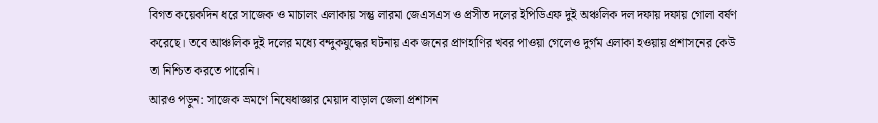বিগত কয়েকদিন ধরে সাজেক ও মাচালং এলাকায় সন্তু লারমা জেএসএস ও প্রসীত দলের ইপিডিএফ দুই অঞ্চলিক দল দফায় দফায় গোলা বর্ষণ করেছে। তবে আঞ্চলিক দুই দলের মধ্যে বন্দুকযুদ্ধের ঘটনায় এক জনের প্রাণহাণির খবর পাওয়া গেলেও দুর্গম এলাকা হওয়ায় প্রশাসনের কেউ তা নিশ্চিত করতে পারেনি।
আরও পড়ুন: সাজেক ভ্রমণে নিষেধাজ্ঞার মেয়াদ বাড়াল জেলা প্রশাসন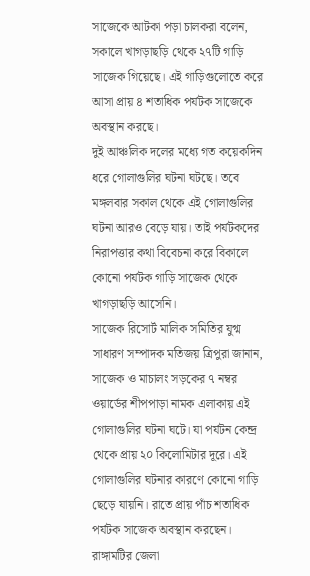সাজেকে আটকা পড়া চালকরা বলেন, সকালে খাগড়াছড়ি থেকে ২৭টি গাড়ি সাজেক গিয়েছে। এই গাড়িগুলোতে করে আসা প্রায় ৪ শতাধিক পর্যটক সাজেকে অবস্থান করছে।
দুই আঞ্চলিক দলের মধ্যে গত কয়েকদিন ধরে গোলাগুলির ঘটনা ঘটছে। তবে মঙ্গলবার সকাল থেকে এই গোলাগুলির ঘটনা আরও বেড়ে যায়। তাই পর্যটকদের নিরাপত্তার কথা বিবেচনা করে বিকালে কোনো পর্যটক গাড়ি সাজেক থেকে খাগড়াছড়ি আসেনি।
সাজেক রিসোর্ট মালিক সমিতির যুগ্ম সাধারণ সম্পাদক মতিজয় ত্রিপুরা জানান, সাজেক ও মাচালং সড়কের ৭ নম্বর ওয়ার্ডের শীপপাড়া নামক এলাকায় এই গোলাগুলির ঘটনা ঘটে। যা পর্যটন কেন্দ্র থেকে প্রায় ২০ কিলোমিটার দূরে। এই গোলাগুলির ঘটনার কারণে কোনো গাড়ি ছেড়ে যায়নি। রাতে প্রায় পাঁচ শতাধিক পর্যটক সাজেক অবস্থান করছেন।
রাঙ্গামটির জেলা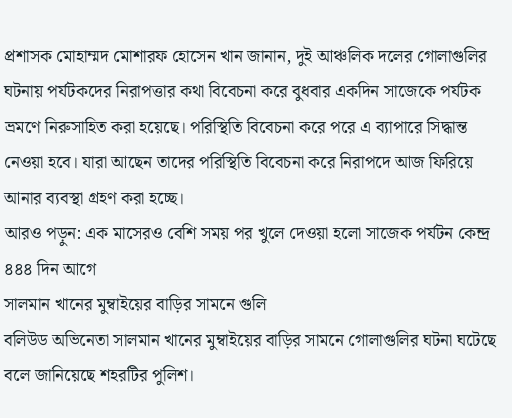প্রশাসক মোহাম্মদ মোশারফ হোসেন খান জানান, দুই আঞ্চলিক দলের গোলাগুলির ঘটনায় পর্যটকদের নিরাপত্তার কথা বিবেচনা করে বুধবার একদিন সাজেকে পর্যটক ভ্রমণে নিরুসাহিত করা হয়েছে। পরিস্থিতি বিবেচনা করে পরে এ ব্যাপারে সিদ্ধান্ত নেওয়া হবে। যারা আছেন তাদের পরিস্থিতি বিবেচনা করে নিরাপদে আজ ফিরিয়ে আনার ব্যবস্থা গ্রহণ করা হচ্ছে।
আরও পড়ুন: এক মাসেরও বেশি সময় পর খুলে দেওয়া হলো সাজেক পর্যটন কেন্দ্র
৪৪৪ দিন আগে
সালমান খানের মুম্বাইয়ের বাড়ির সামনে গুলি
বলিউড অভিনেতা সালমান খানের মুম্বাইয়ের বাড়ির সামনে গোলাগুলির ঘটনা ঘটেছে বলে জানিয়েছে শহরটির পুলিশ।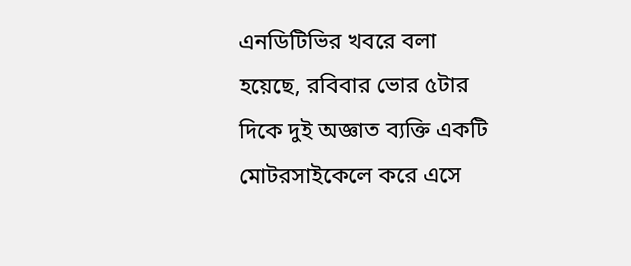এনডিটিভির খবরে বলা হয়েছে, রবিবার ভোর ৫টার দিকে দুই অজ্ঞাত ব্যক্তি একটি মোটরসাইকেলে করে এসে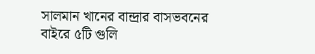সালমান খানের বান্দ্রার বাসভবনের বাইরে ৫টি গুলি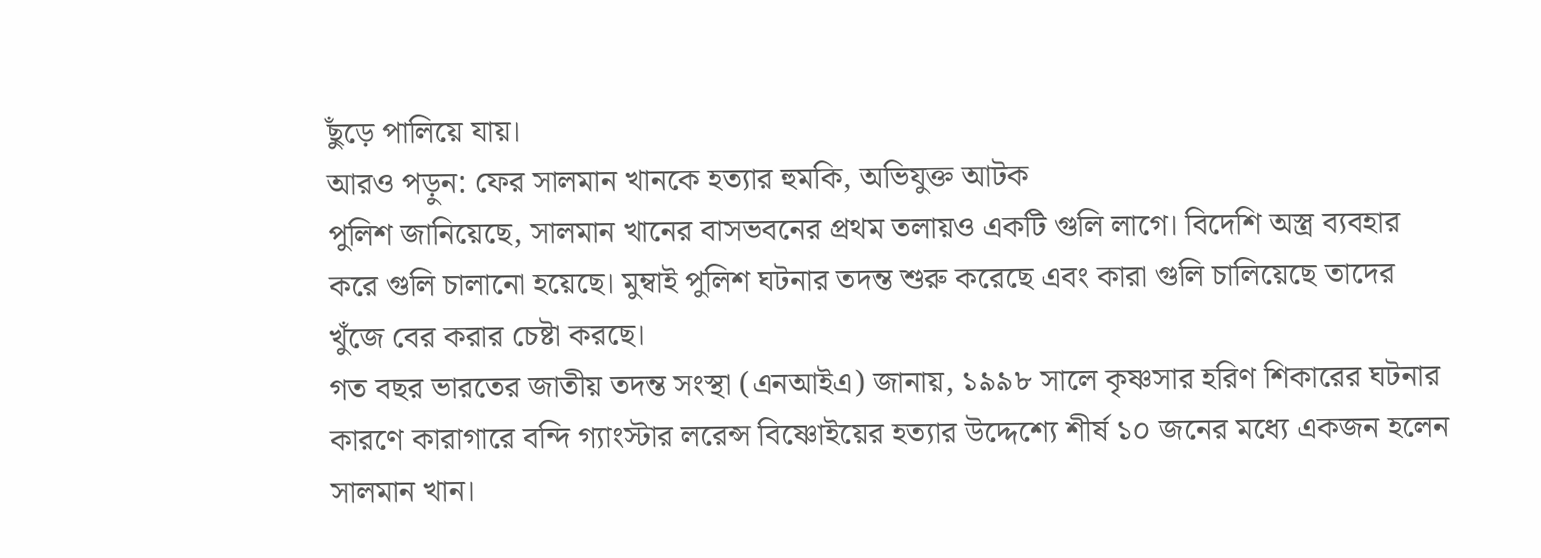ছুঁড়ে পালিয়ে যায়।
আরও পড়ুন: ফের সালমান খানকে হত্যার হুমকি, অভিযুক্ত আটক
পুলিশ জানিয়েছে, সালমান খানের বাসভবনের প্রথম তলায়ও একটি গুলি লাগে। বিদেশি অস্ত্র ব্যবহার করে গুলি চালানো হয়েছে। মুম্বাই পুলিশ ঘটনার তদন্ত শুরু করেছে এবং কারা গুলি চালিয়েছে তাদের খুঁজে বের করার চেষ্টা করছে।
গত বছর ভারতের জাতীয় তদন্ত সংস্থা (এনআইএ) জানায়, ১৯৯৮ সালে কৃষ্ণসার হরিণ শিকারের ঘটনার কারণে কারাগারে বন্দি গ্যাংস্টার লরেন্স বিষ্ণোইয়ের হত্যার উদ্দেশ্যে শীর্ষ ১০ জনের মধ্যে একজন হলেন সালমান খান।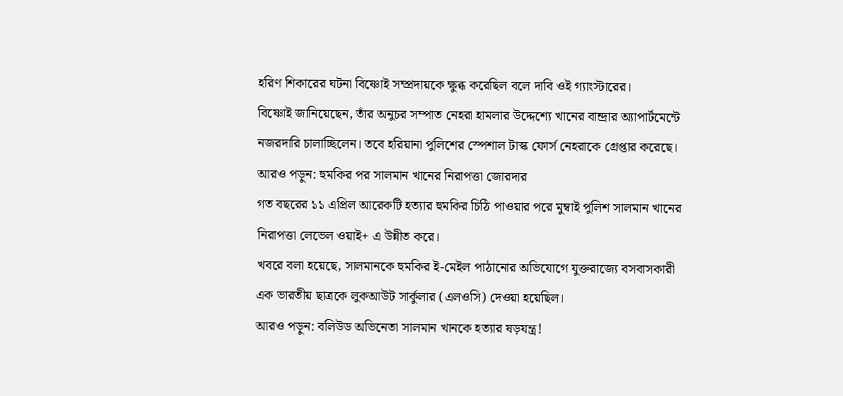হরিণ শিকারের ঘটনা বিষ্ণোই সম্প্রদায়কে ক্ষুব্ধ করেছিল বলে দাবি ওই গ্যাংস্টারের।
বিষ্ণোই জানিয়েছেন, তাঁর অনুচর সম্পাত নেহরা হামলার উদ্দেশ্যে খানের বান্দ্রার অ্যাপার্টমেন্টে নজরদারি চালাচ্ছিলেন। তবে হরিয়ানা পুলিশের স্পেশাল টাস্ক ফোর্স নেহরাকে গ্রেপ্তার করেছে।
আরও পড়ুন: হুমকির পর সালমান খানের নিরাপত্তা জোরদার
গত বছরের ১১ এপ্রিল আরেকটি হত্যার হুমকির চিঠি পাওয়ার পরে মুম্বাই পুলিশ সালমান খানের নিরাপত্তা লেভেল ওয়াই+ এ উন্নীত করে।
খবরে বলা হয়েছে, সালমানকে হুমকির ই-মেইল পাঠানোর অভিযোগে যুক্তরাজ্যে বসবাসকারী এক ভারতীয় ছাত্রকে লুকআউট সার্কুলার (এলওসি) দেওয়া হয়েছিল।
আরও পড়ুন: বলিউড অভিনেতা সালমান খানকে হত্যার ষড়যন্ত্র!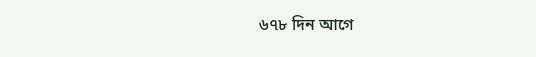৬৭৮ দিন আগে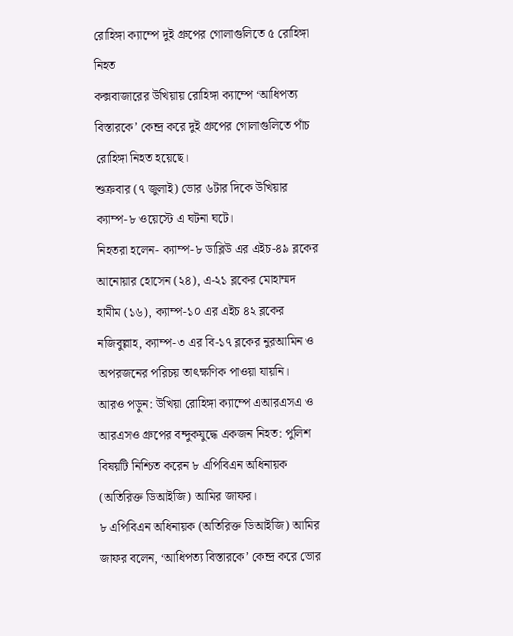রোহিঙ্গা ক্যাম্পে দুই গ্রুপের গোলাগুলিতে ৫ রোহিঙ্গা নিহত
কক্সবাজারের উখিয়ায় রোহিঙ্গা ক্যাম্পে ‘আধিপত্য বিস্তারকে’ কেন্দ্র করে দুই গ্রুপের গোলাগুলিতে পাঁচ রোহিঙ্গা নিহত হয়েছে।
শুক্রবার (৭ জুলাই) ভোর ৬টার দিকে উখিয়ার ক্যাম্প-৮ ওয়েস্টে এ ঘটনা ঘটে।
নিহতরা হলেন- ক্যাম্প-৮ ডাব্লিউ এর এইচ-৪৯ ব্লকের আনোয়ার হোসেন (২৪), এ-২১ ব্লকের মোহাম্মদ হামীম (১৬), ক্যাম্প-১০ এর এইচ ৪২ ব্লকের নজিবুল্লাহ, ক্যাম্প-৩ এর বি-১৭ ব্লকের নুরআমিন ও অপরজনের পরিচয় তাৎক্ষণিক পাওয়া যায়নি।
আরও পড়ুন: উখিয়া রোহিঙ্গা ক্যাম্পে এআরএসএ ও আরএসও গ্রুপের বন্দুকযুদ্ধে একজন নিহত: পুলিশ
বিষয়টি নিশ্চিত করেন ৮ এপিবিএন অধিনায়ক (অতিরিক্ত ডিআইজি) আমির জাফর।
৮ এপিবিএন অধিনায়ক (অতিরিক্ত ডিআইজি) আমির জাফর বলেন, ‘আধিপত্য বিস্তারকে’ কেন্দ্র করে ভোর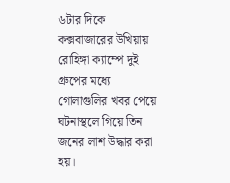৬টার দিকে কক্সবাজারের উখিয়ায় রোহিঙ্গা ক্যাম্পে দুই গ্রুপের মধ্যে গোলাগুলির খবর পেয়ে ঘটনাস্থলে গিয়ে তিন জনের লাশ উদ্ধার করা হয়।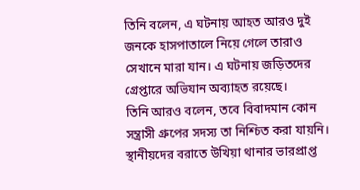তিনি বলেন, এ ঘটনায় আহত আরও দুই জনকে হাসপাতালে নিয়ে গেলে তারাও সেখানে মারা যান। এ ঘটনায় জড়িতদের গ্রেপ্তারে অভিযান অব্যাহত রয়েছে।
তিনি আরও বলেন, তবে বিবাদমান কোন সন্ত্রাসী গ্রুপের সদস্য তা নিশ্চিত করা যায়নি।
স্থানীয়দের বরাতে উখিয়া থানার ভারপ্রাপ্ত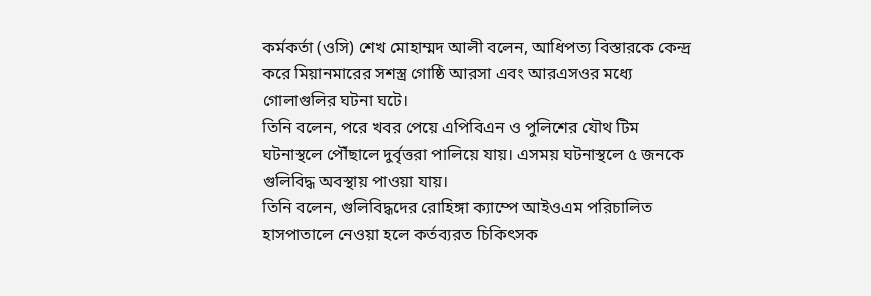কর্মকর্তা (ওসি) শেখ মোহাম্মদ আলী বলেন, আধিপত্য বিস্তারকে কেন্দ্র করে মিয়ানমারের সশস্ত্র গোষ্ঠি আরসা এবং আরএসওর মধ্যে গোলাগুলির ঘটনা ঘটে।
তিনি বলেন, পরে খবর পেয়ে এপিবিএন ও পুলিশের যৌথ টিম ঘটনাস্থলে পৌঁছালে দুর্বৃত্তরা পালিয়ে যায়। এসময় ঘটনাস্থলে ৫ জনকে গুলিবিদ্ধ অবস্থায় পাওয়া যায়।
তিনি বলেন, গুলিবিদ্ধদের রোহিঙ্গা ক্যাম্পে আইওএম পরিচালিত হাসপাতালে নেওয়া হলে কর্তব্যরত চিকিৎসক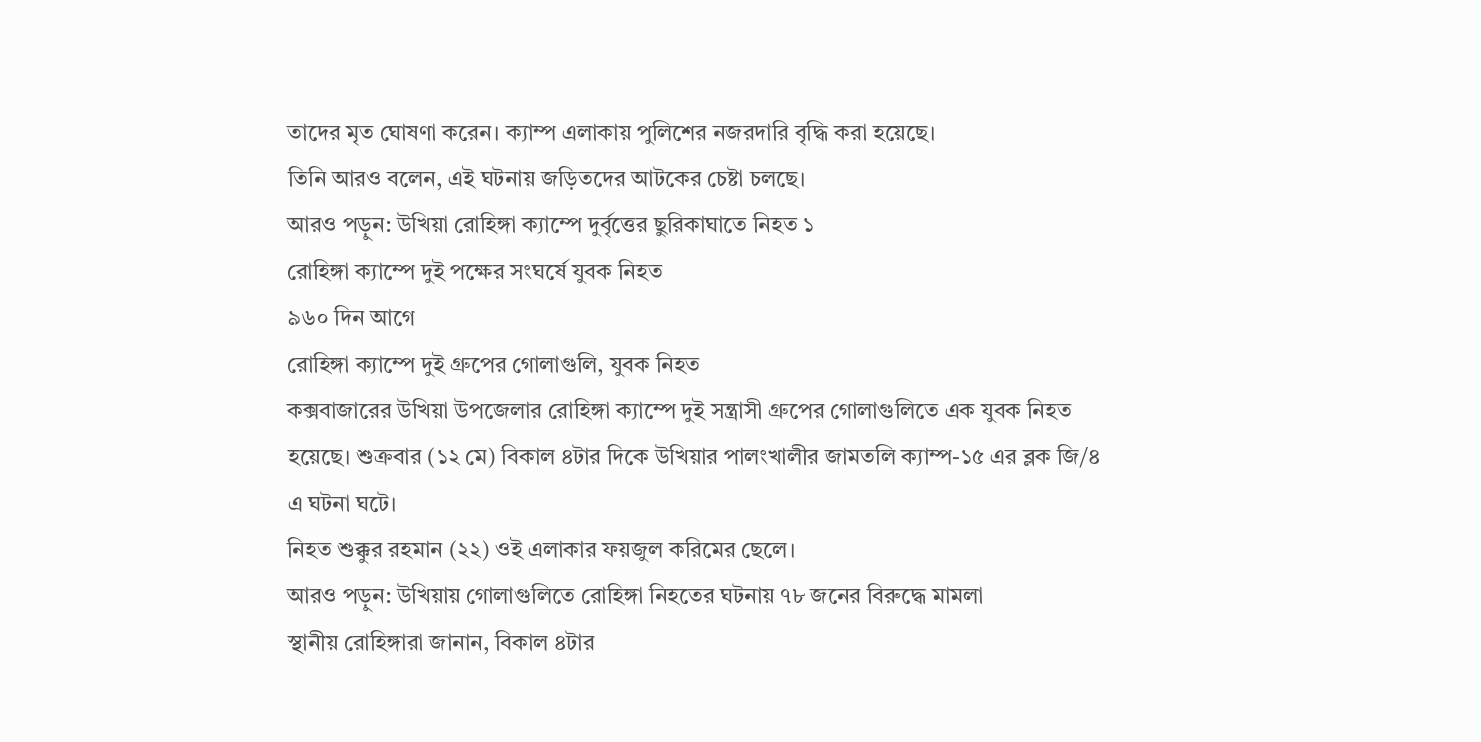তাদের মৃত ঘোষণা করেন। ক্যাম্প এলাকায় পুলিশের নজরদারি বৃদ্ধি করা হয়েছে।
তিনি আরও বলেন, এই ঘটনায় জড়িতদের আটকের চেষ্টা চলছে।
আরও পড়ুন: উখিয়া রোহিঙ্গা ক্যাম্পে দুর্বৃত্তের ছুরিকাঘাতে নিহত ১
রোহিঙ্গা ক্যাম্পে দুই পক্ষের সংঘর্ষে যুবক নিহত
৯৬০ দিন আগে
রোহিঙ্গা ক্যাম্পে দুই গ্রুপের গোলাগুলি, যুবক নিহত
কক্সবাজারের উখিয়া উপজেলার রোহিঙ্গা ক্যাম্পে দুই সন্ত্রাসী গ্রুপের গোলাগুলিতে এক যুবক নিহত হয়েছে। শুক্রবার (১২ মে) বিকাল ৪টার দিকে উখিয়ার পালংখালীর জামতলি ক্যাম্প-১৫ এর ব্লক জি/৪ এ ঘটনা ঘটে।
নিহত শুক্কুর রহমান (২২) ওই এলাকার ফয়জুল করিমের ছেলে।
আরও পড়ুন: উখিয়ায় গোলাগুলিতে রোহিঙ্গা নিহতের ঘটনায় ৭৮ জনের বিরুদ্ধে মামলা
স্থানীয় রোহিঙ্গারা জানান, বিকাল ৪টার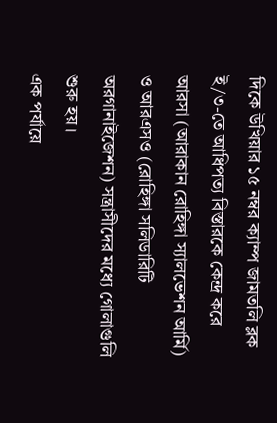দিকে উখিয়ার ১৫ নম্বর ক্যাম্প জামতলি ব্লক ই/৩-তে আধিপত্য বিস্তারকে কেন্দ্র করে আরসা (আরাকান রোহিঙ্গা স্যালভেশন আর্মি) ও আরএসও (রোহিঙ্গা সলিডারিটি অরগানাইজেশন) সন্ত্রাসীদের মধ্যে গোলাগুলি শুরু হয়।
এক পর্যায়ে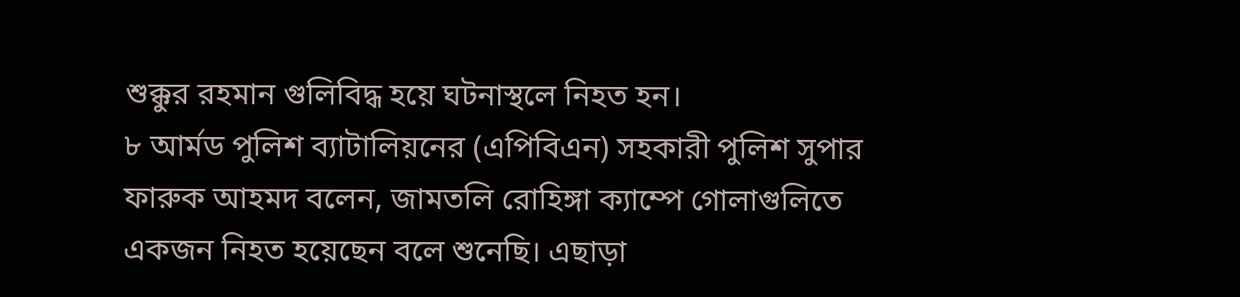শুক্কুর রহমান গুলিবিদ্ধ হয়ে ঘটনাস্থলে নিহত হন।
৮ আর্মড পুলিশ ব্যাটালিয়নের (এপিবিএন) সহকারী পুলিশ সুপার ফারুক আহমদ বলেন, জামতলি রোহিঙ্গা ক্যাম্পে গোলাগুলিতে একজন নিহত হয়েছেন বলে শুনেছি। এছাড়া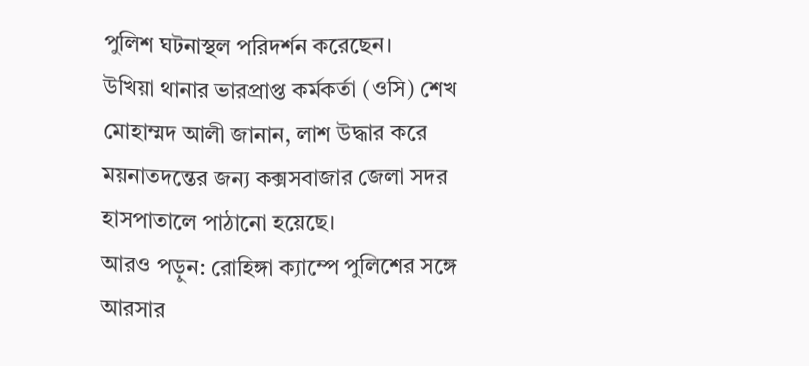পুলিশ ঘটনাস্থল পরিদর্শন করেছেন।
উখিয়া থানার ভারপ্রাপ্ত কর্মকর্তা (ওসি) শেখ মোহাম্মদ আলী জানান, লাশ উদ্ধার করে ময়নাতদন্তের জন্য কক্সসবাজার জেলা সদর হাসপাতালে পাঠানো হয়েছে।
আরও পড়ুন: রোহিঙ্গা ক্যাম্পে পুলিশের সঙ্গে আরসার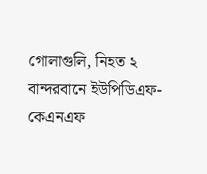গোলাগুলি, নিহত ২
বান্দরবানে ইউপিডিএফ-কেএনএফ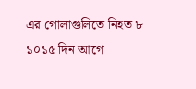এর গোলাগুলিতে নিহত ৮
১০১৫ দিন আগে